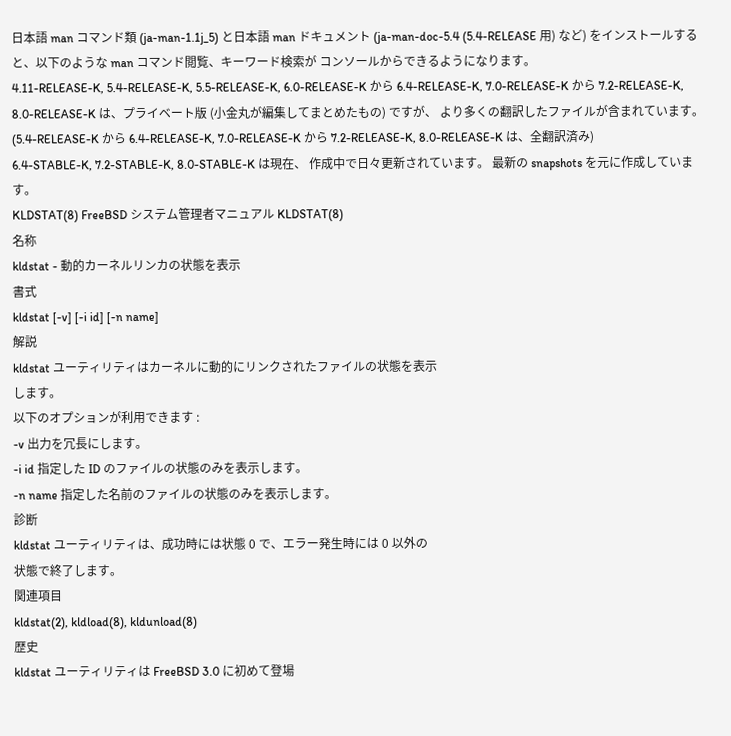日本語 man コマンド類 (ja-man-1.1j_5) と日本語 man ドキュメント (ja-man-doc-5.4 (5.4-RELEASE 用) など) をインストールすると、以下のような man コマンド閲覧、キーワード検索が コンソールからできるようになります。
4.11-RELEASE-K, 5.4-RELEASE-K, 5.5-RELEASE-K, 6.0-RELEASE-K から 6.4-RELEASE-K, 7.0-RELEASE-K から 7.2-RELEASE-K, 8.0-RELEASE-K は、プライベート版 (小金丸が編集してまとめたもの) ですが、 より多くの翻訳したファイルが含まれています。 (5.4-RELEASE-K から 6.4-RELEASE-K, 7.0-RELEASE-K から 7.2-RELEASE-K, 8.0-RELEASE-K は、全翻訳済み)
6.4-STABLE-K, 7.2-STABLE-K, 8.0-STABLE-K は現在、 作成中で日々更新されています。 最新の snapshots を元に作成しています。
KLDSTAT(8) FreeBSD システム管理者マニュアル KLDSTAT(8)
名称
kldstat - 動的カーネルリンカの状態を表示
書式
kldstat [-v] [-i id] [-n name]
解説
kldstat ユーティリティはカーネルに動的にリンクされたファイルの状態を表示
します。
以下のオプションが利用できます :
-v 出力を冗長にします。
-i id 指定した ID のファイルの状態のみを表示します。
-n name 指定した名前のファイルの状態のみを表示します。
診断
kldstat ユーティリティは、成功時には状態 0 で、エラー発生時には 0 以外の
状態で終了します。
関連項目
kldstat(2), kldload(8), kldunload(8)
歴史
kldstat ユーティリティは FreeBSD 3.0 に初めて登場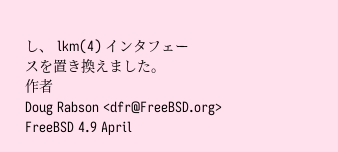し、 lkm(4) インタフェー
スを置き換えました。
作者
Doug Rabson <dfr@FreeBSD.org>
FreeBSD 4.9 April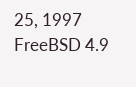25, 1997 FreeBSD 4.9